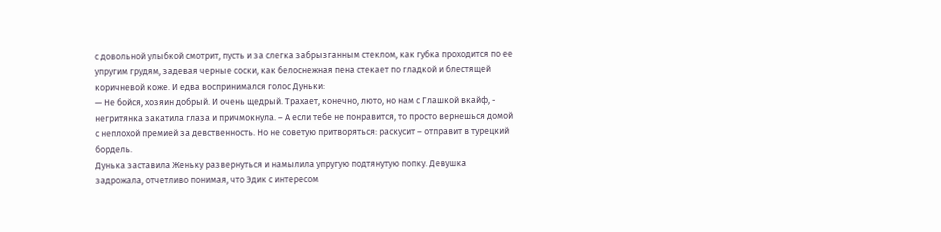с довольной улыбкой смотрит, пусть и за слегка забрызганным стеклом, как губка проходится по ее упругим грудям, задевая черные соски, как белоснежная пена стекает по гладкой и блестящей коричневой коже. И едва воспринимался голос Дуньки:
— Не бойся, хозяин добрый. И очень щедрый. Трахает, конечно, люто, но нам с Глашкой вкайф, - негритянка закатила глаза и причмокнула. – А если тебе не понравится, то просто вернешься домой с неплохой премией за девственность. Но не советую притворяться: раскусит – отправит в турецкий бордель.
Дунька заставила Женьку развернуться и намылила упругую подтянутую попку. Девушка задрожала, отчетливо понимая, что Эдик с интересом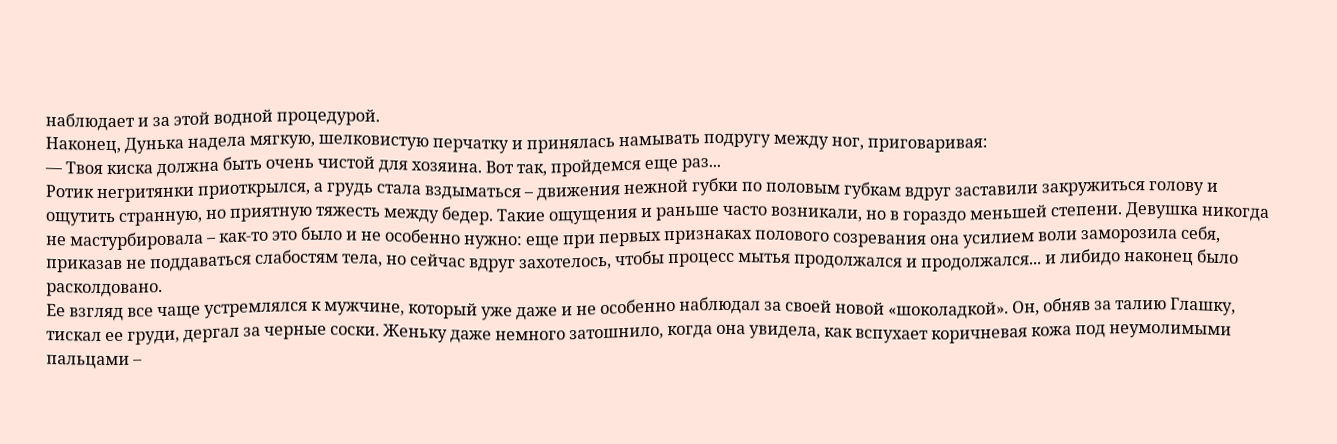наблюдает и за этой водной процедурой.
Наконец, Дунька надела мягкую, шелковистую перчатку и принялась намывать подругу между ног, приговаривая:
— Твоя киска должна быть очень чистой для хозяина. Вот так, пройдемся еще раз...
Ротик негритянки приоткрылся, а грудь стала вздыматься – движения нежной губки по половым губкам вдруг заставили закружиться голову и ощутить странную, но приятную тяжесть между бедер. Такие ощущения и раньше часто возникали, но в гораздо меньшей степени. Девушка никогда не мастурбировала – как-то это было и не особенно нужно: еще при первых признаках полового созревания она усилием воли заморозила себя, приказав не поддаваться слабостям тела, но сейчас вдруг захотелось, чтобы процесс мытья продолжался и продолжался... и либидо наконец было расколдовано.
Ее взгляд все чаще устремлялся к мужчине, который уже даже и не особенно наблюдал за своей новой «шоколадкой». Он, обняв за талию Глашку, тискал ее груди, дергал за черные соски. Женьку даже немного затошнило, когда она увидела, как вспухает коричневая кожа под неумолимыми пальцами –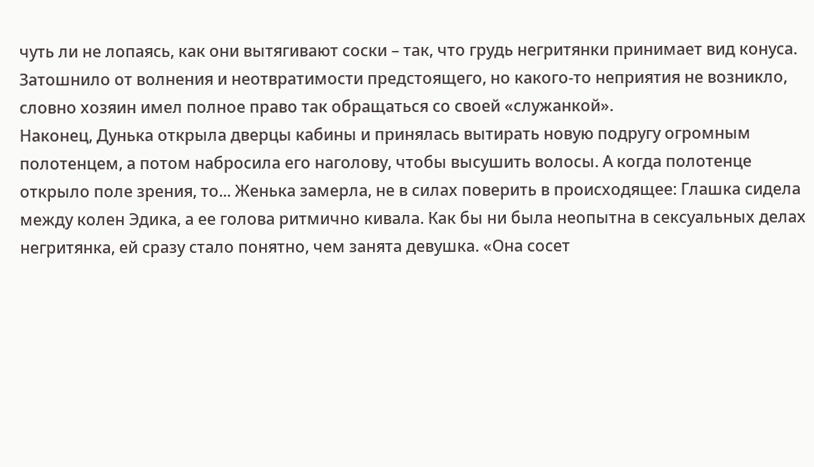чуть ли не лопаясь, как они вытягивают соски – так, что грудь негритянки принимает вид конуса. Затошнило от волнения и неотвратимости предстоящего, но какого-то неприятия не возникло, словно хозяин имел полное право так обращаться со своей «служанкой».
Наконец, Дунька открыла дверцы кабины и принялась вытирать новую подругу огромным полотенцем, а потом набросила его наголову, чтобы высушить волосы. А когда полотенце открыло поле зрения, то... Женька замерла, не в силах поверить в происходящее: Глашка сидела между колен Эдика, а ее голова ритмично кивала. Как бы ни была неопытна в сексуальных делах негритянка, ей сразу стало понятно, чем занята девушка. «Она сосет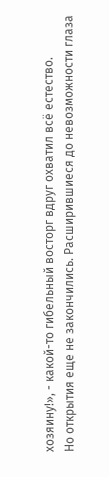хозяину!», - какой-то гибельный восторг вдруг охватил всё естество.
Но открытия еще не закончились. Расширившиеся до невозможности глаза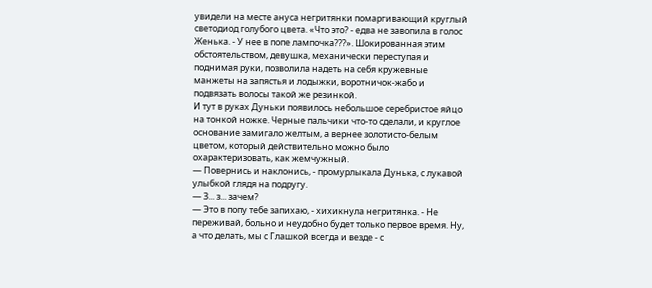увидели на месте ануса негритянки помаргивающий круглый светодиод голубого цвета. «Что это? - едва не завопила в голос Женька. - У нее в попе лампочка???». Шокированная этим обстоятельством, девушка, механически переступая и поднимая руки, позволила надеть на себя кружевные манжеты на запястья и лодыжки, воротничок-жабо и подвязать волосы такой же резинкой.
И тут в руках Дуньки появилось небольшое серебристое яйцо на тонкой ножке. Черные пальчики что-то сделали, и круглое основание замигало желтым, а вернее золотисто-белым цветом, который действительно можно было охарактеризовать, как жемчужный.
— Повернись и наклонись, - промурлыкала Дунька, с лукавой улыбкой глядя на подругу.
— З... з... зачем?
— Это в попу тебе запихаю, - хихикнула негритянка. - Не переживай, больно и неудобно будет только первое время. Ну, а что делать, мы с Глашкой всегда и везде - с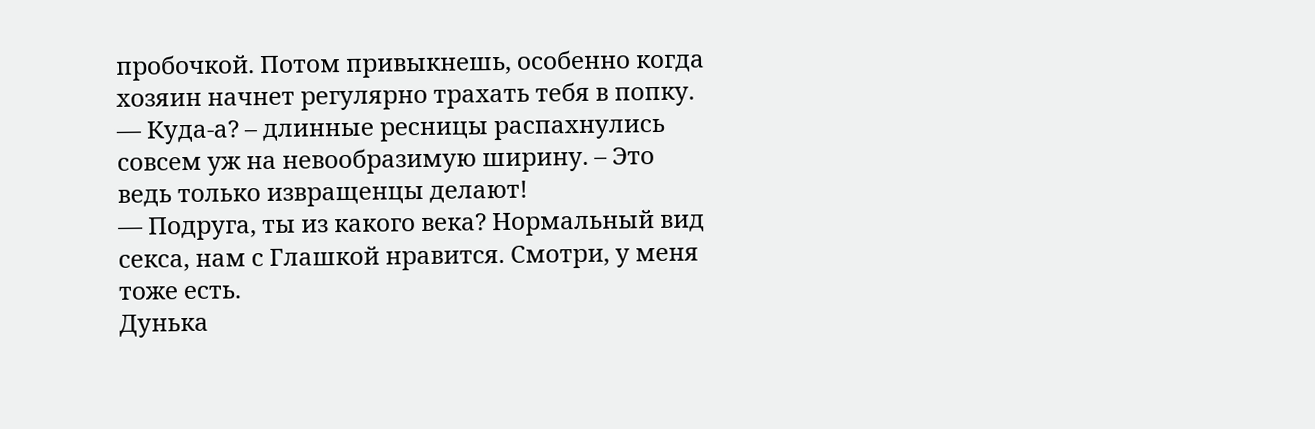пробочкой. Потом привыкнешь, особенно когда хозяин начнет регулярно трахать тебя в попку.
— Куда-а? – длинные ресницы распахнулись совсем уж на невообразимую ширину. – Это ведь только извращенцы делают!
— Подруга, ты из какого века? Нормальный вид секса, нам с Глашкой нравится. Смотри, у меня тоже есть.
Дунька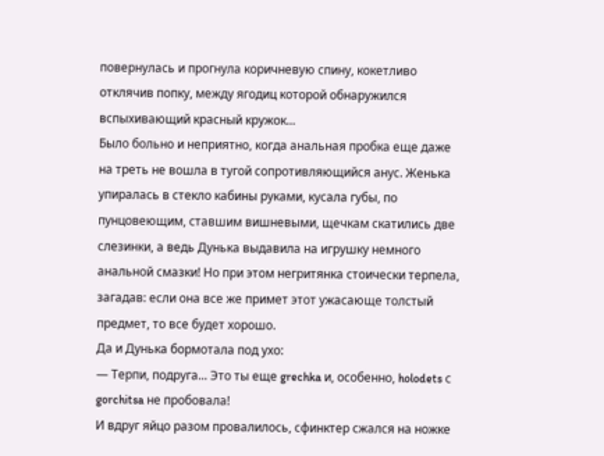повернулась и прогнула коричневую спину, кокетливо отклячив попку, между ягодиц которой обнаружился вспыхивающий красный кружок...
Было больно и неприятно, когда анальная пробка еще даже на треть не вошла в тугой сопротивляющийся анус. Женька упиралась в стекло кабины руками, кусала губы, по пунцовеющим, ставшим вишневыми, щечкам скатились две слезинки, а ведь Дунька выдавила на игрушку немного анальной смазки! Но при этом негритянка стоически терпела, загадав: если она все же примет этот ужасающе толстый предмет, то все будет хорошо.
Да и Дунька бормотала под ухо:
— Терпи, подруга... Это ты еще grechka и, особенно, holodets с gorchitsa не пробовала!
И вдруг яйцо разом провалилось, сфинктер сжался на ножке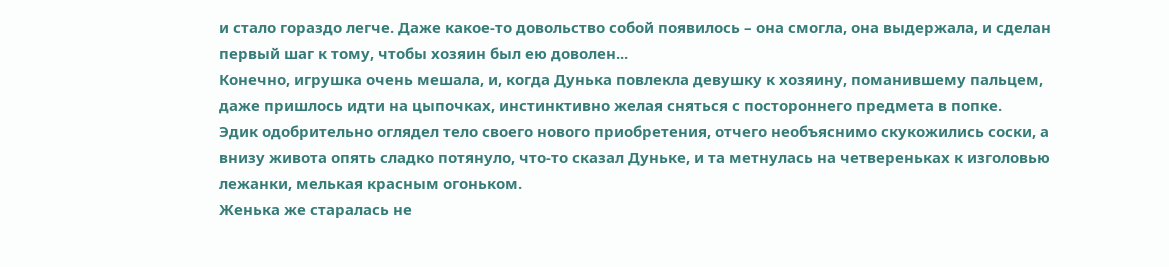и стало гораздо легче. Даже какое-то довольство собой появилось – она смогла, она выдержала, и сделан первый шаг к тому, чтобы хозяин был ею доволен...
Конечно, игрушка очень мешала, и, когда Дунька повлекла девушку к хозяину, поманившему пальцем, даже пришлось идти на цыпочках, инстинктивно желая сняться с постороннего предмета в попке.
Эдик одобрительно оглядел тело своего нового приобретения, отчего необъяснимо скукожились соски, а внизу живота опять сладко потянуло, что-то сказал Дуньке, и та метнулась на четвереньках к изголовью лежанки, мелькая красным огоньком.
Женька же старалась не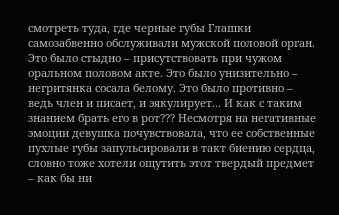смотреть туда, где черные губы Глашки самозабвенно обслуживали мужской половой орган. Это было стыдно – присутствовать при чужом оральном половом акте. Это было унизительно – негритянка сосала белому. Это было противно – ведь член и писает, и эякулирует... И как с таким знанием брать его в рот??? Несмотря на негативные эмоции девушка почувствовала, что ее собственные пухлые губы запульсировали в такт биению сердца, словно тоже хотели ощутить этот твердый предмет – как бы ни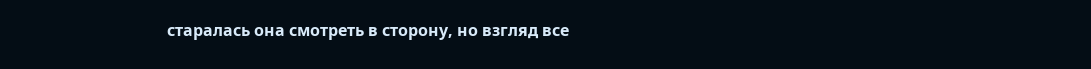старалась она смотреть в сторону, но взгляд все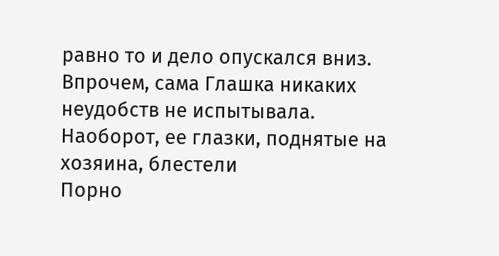равно то и дело опускался вниз.
Впрочем, сама Глашка никаких неудобств не испытывала. Наоборот, ее глазки, поднятые на хозяина, блестели
Порно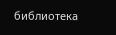библиотека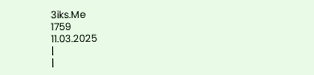3iks.Me
1759
11.03.2025
|
|